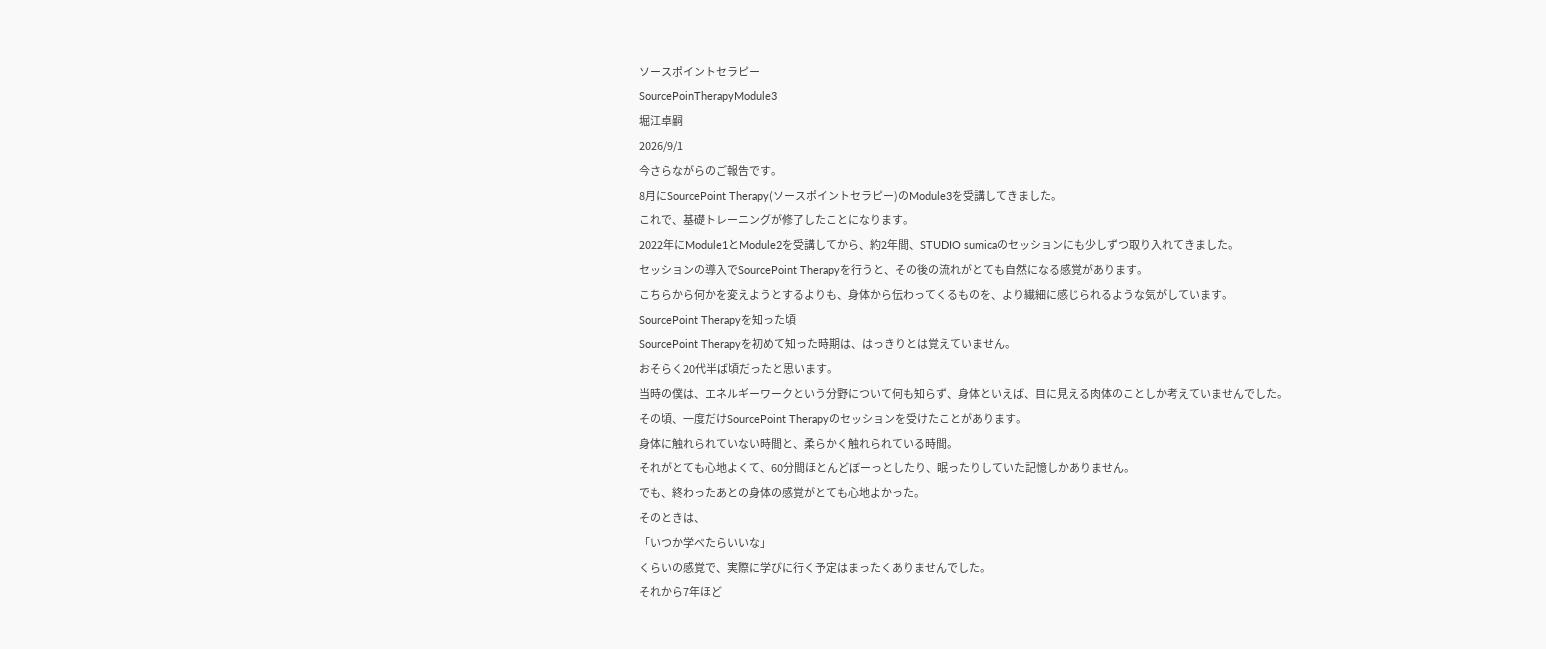ソースポイントセラピー
SourcePoinTherapyModule3
堀江卓嗣
2026/9/1
今さらながらのご報告です。
8月にSourcePoint Therapy(ソースポイントセラピー)のModule3を受講してきました。
これで、基礎トレーニングが修了したことになります。
2022年にModule1とModule2を受講してから、約2年間、STUDIO sumicaのセッションにも少しずつ取り入れてきました。
セッションの導入でSourcePoint Therapyを行うと、その後の流れがとても自然になる感覚があります。
こちらから何かを変えようとするよりも、身体から伝わってくるものを、より繊細に感じられるような気がしています。
SourcePoint Therapyを知った頃
SourcePoint Therapyを初めて知った時期は、はっきりとは覚えていません。
おそらく20代半ば頃だったと思います。
当時の僕は、エネルギーワークという分野について何も知らず、身体といえば、目に見える肉体のことしか考えていませんでした。
その頃、一度だけSourcePoint Therapyのセッションを受けたことがあります。
身体に触れられていない時間と、柔らかく触れられている時間。
それがとても心地よくて、60分間ほとんどぼーっとしたり、眠ったりしていた記憶しかありません。
でも、終わったあとの身体の感覚がとても心地よかった。
そのときは、
「いつか学べたらいいな」
くらいの感覚で、実際に学びに行く予定はまったくありませんでした。
それから7年ほど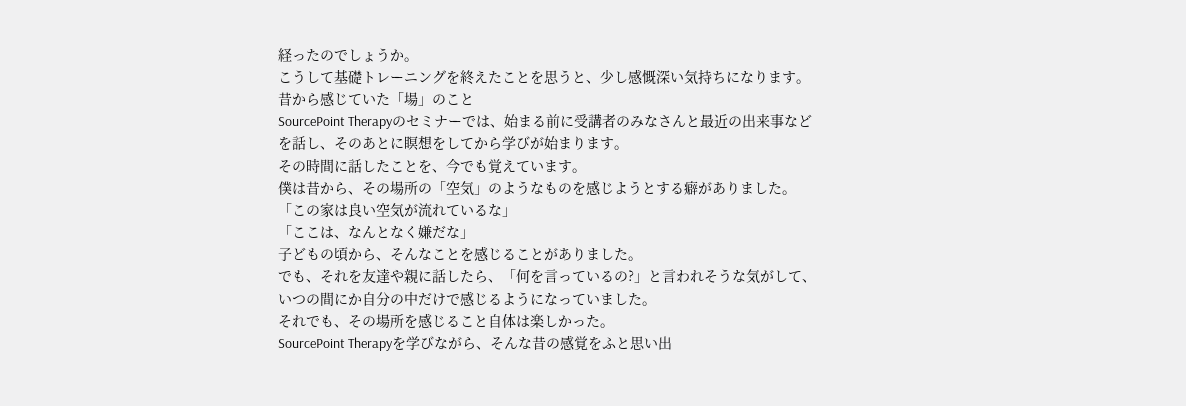経ったのでしょうか。
こうして基礎トレーニングを終えたことを思うと、少し感慨深い気持ちになります。
昔から感じていた「場」のこと
SourcePoint Therapyのセミナーでは、始まる前に受講者のみなさんと最近の出来事などを話し、そのあとに瞑想をしてから学びが始まります。
その時間に話したことを、今でも覚えています。
僕は昔から、その場所の「空気」のようなものを感じようとする癖がありました。
「この家は良い空気が流れているな」
「ここは、なんとなく嫌だな」
子どもの頃から、そんなことを感じることがありました。
でも、それを友達や親に話したら、「何を言っているの?」と言われそうな気がして、いつの間にか自分の中だけで感じるようになっていました。
それでも、その場所を感じること自体は楽しかった。
SourcePoint Therapyを学びながら、そんな昔の感覚をふと思い出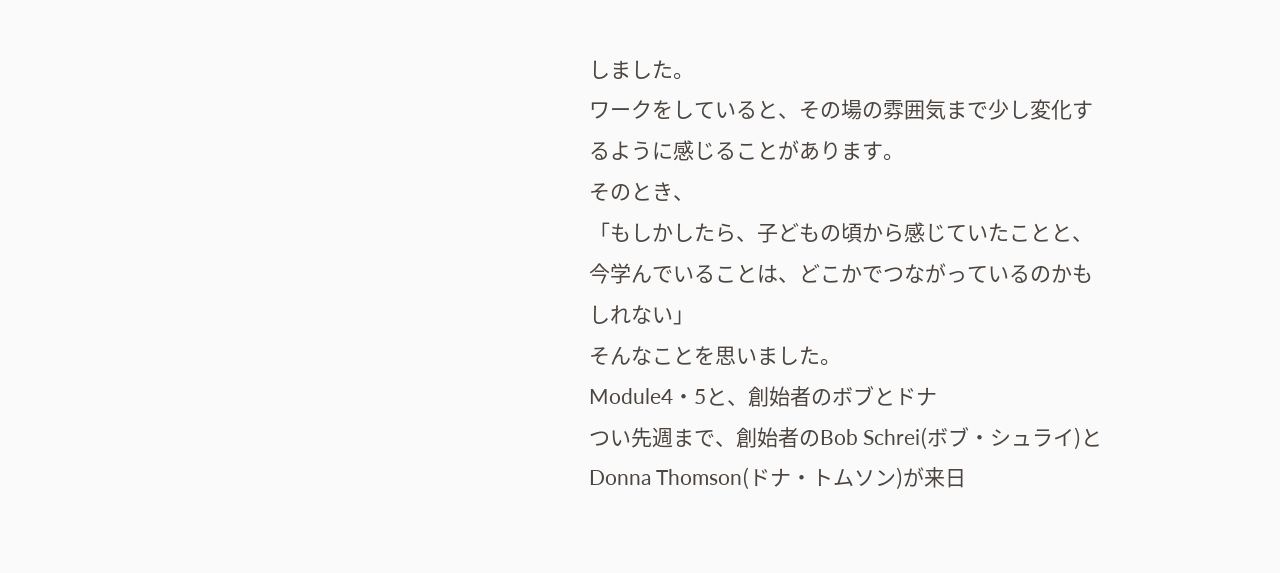しました。
ワークをしていると、その場の雰囲気まで少し変化するように感じることがあります。
そのとき、
「もしかしたら、子どもの頃から感じていたことと、今学んでいることは、どこかでつながっているのかもしれない」
そんなことを思いました。
Module4・5と、創始者のボブとドナ
つい先週まで、創始者のBob Schrei(ボブ・シュライ)とDonna Thomson(ドナ・トムソン)が来日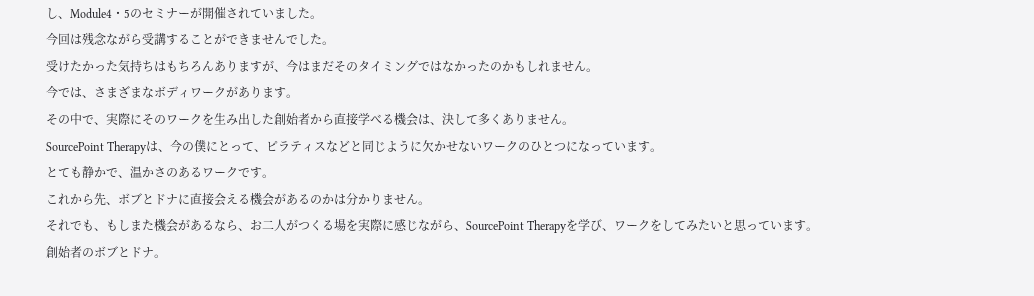し、Module4・5のセミナーが開催されていました。
今回は残念ながら受講することができませんでした。
受けたかった気持ちはもちろんありますが、今はまだそのタイミングではなかったのかもしれません。
今では、さまざまなボディワークがあります。
その中で、実際にそのワークを生み出した創始者から直接学べる機会は、決して多くありません。
SourcePoint Therapyは、今の僕にとって、ピラティスなどと同じように欠かせないワークのひとつになっています。
とても静かで、温かさのあるワークです。
これから先、ボブとドナに直接会える機会があるのかは分かりません。
それでも、もしまた機会があるなら、お二人がつくる場を実際に感じながら、SourcePoint Therapyを学び、ワークをしてみたいと思っています。
創始者のボブとドナ。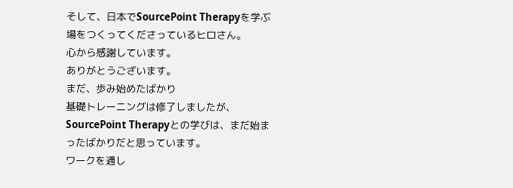そして、日本でSourcePoint Therapyを学ぶ場をつくってくださっているヒロさん。
心から感謝しています。
ありがとうございます。
まだ、歩み始めたばかり
基礎トレーニングは修了しましたが、SourcePoint Therapyとの学びは、まだ始まったばかりだと思っています。
ワークを通し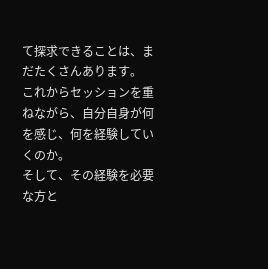て探求できることは、まだたくさんあります。
これからセッションを重ねながら、自分自身が何を感じ、何を経験していくのか。
そして、その経験を必要な方と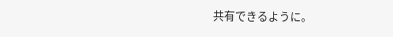共有できるように。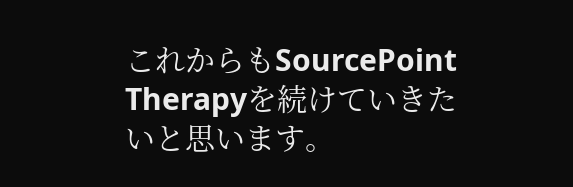これからもSourcePoint Therapyを続けていきたいと思います。